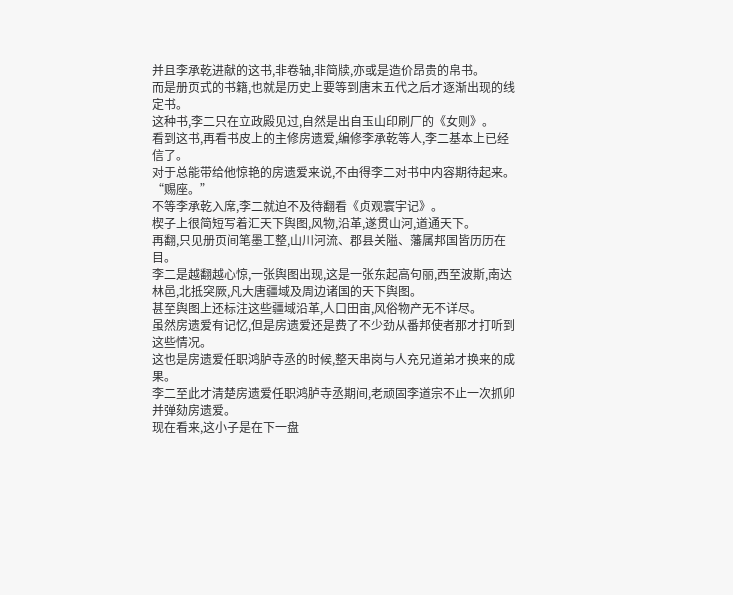并且李承乾进献的这书,非卷轴,非简牍,亦或是造价昂贵的帛书。
而是册页式的书籍,也就是历史上要等到唐末五代之后才逐渐出现的线定书。
这种书,李二只在立政殿见过,自然是出自玉山印刷厂的《女则》。
看到这书,再看书皮上的主修房遗爱,编修李承乾等人,李二基本上已经信了。
对于总能带给他惊艳的房遗爱来说,不由得李二对书中内容期待起来。
“赐座。”
不等李承乾入席,李二就迫不及待翻看《贞观寰宇记》。
楔子上很简短写着汇天下舆图,风物,沿革,遂贯山河,道通天下。
再翻,只见册页间笔墨工整,山川河流、郡县关隘、藩属邦国皆历历在目。
李二是越翻越心惊,一张舆图出现,这是一张东起高句丽,西至波斯,南达林邑,北抵突厥,凡大唐疆域及周边诸国的天下舆图。
甚至舆图上还标注这些疆域沿革,人口田亩,风俗物产无不详尽。
虽然房遗爱有记忆,但是房遗爱还是费了不少劲从番邦使者那才打听到这些情况。
这也是房遗爱任职鸿胪寺丞的时候,整天串岗与人充兄道弟才换来的成果。
李二至此才清楚房遗爱任职鸿胪寺丞期间,老顽固李道宗不止一次抓卯并弹劾房遗爱。
现在看来,这小子是在下一盘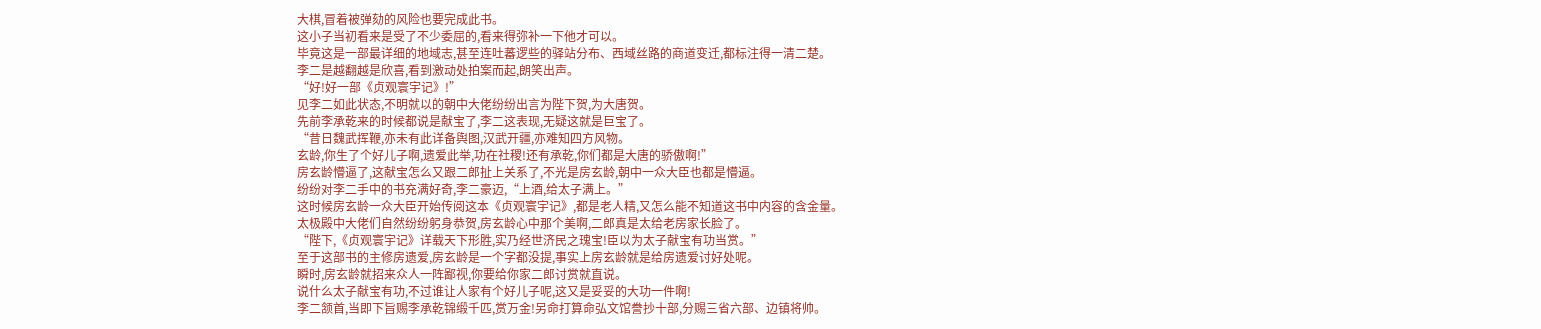大棋,冒着被弹劾的风险也要完成此书。
这小子当初看来是受了不少委屈的,看来得弥补一下他才可以。
毕竟这是一部最详细的地域志,甚至连吐蕃逻些的驿站分布、西域丝路的商道变迁,都标注得一清二楚。
李二是越翻越是欣喜,看到激动处拍案而起,朗笑出声。
“好!好一部《贞观寰宇记》!”
见李二如此状态,不明就以的朝中大佬纷纷出言为陛下贺,为大唐贺。
先前李承乾来的时候都说是献宝了,李二这表现,无疑这就是巨宝了。
“昔日魏武挥鞭,亦未有此详备舆图,汉武开疆,亦难知四方风物。
玄龄,你生了个好儿子啊,遗爱此举,功在社稷!还有承乾,你们都是大唐的骄傲啊!”
房玄龄懵逼了,这献宝怎么又跟二郎扯上关系了,不光是房玄龄,朝中一众大臣也都是懵逼。
纷纷对李二手中的书充满好奇,李二豪迈,“上酒,给太子满上。”
这时候房玄龄一众大臣开始传阅这本《贞观寰宇记》,都是老人精,又怎么能不知道这书中内容的含金量。
太极殿中大佬们自然纷纷躬身恭贺,房玄龄心中那个美啊,二郎真是太给老房家长脸了。
“陛下,《贞观寰宇记》详载天下形胜,实乃经世济民之瑰宝!臣以为太子献宝有功当赏。”
至于这部书的主修房遗爱,房玄龄是一个字都没提,事实上房玄龄就是给房遗爱讨好处呢。
瞬时,房玄龄就招来众人一阵鄙视,你要给你家二郎讨赏就直说。
说什么太子献宝有功,不过谁让人家有个好儿子呢,这又是妥妥的大功一件啊!
李二颔首,当即下旨赐李承乾锦缎千匹,赏万金!另命打算命弘文馆誊抄十部,分赐三省六部、边镇将帅。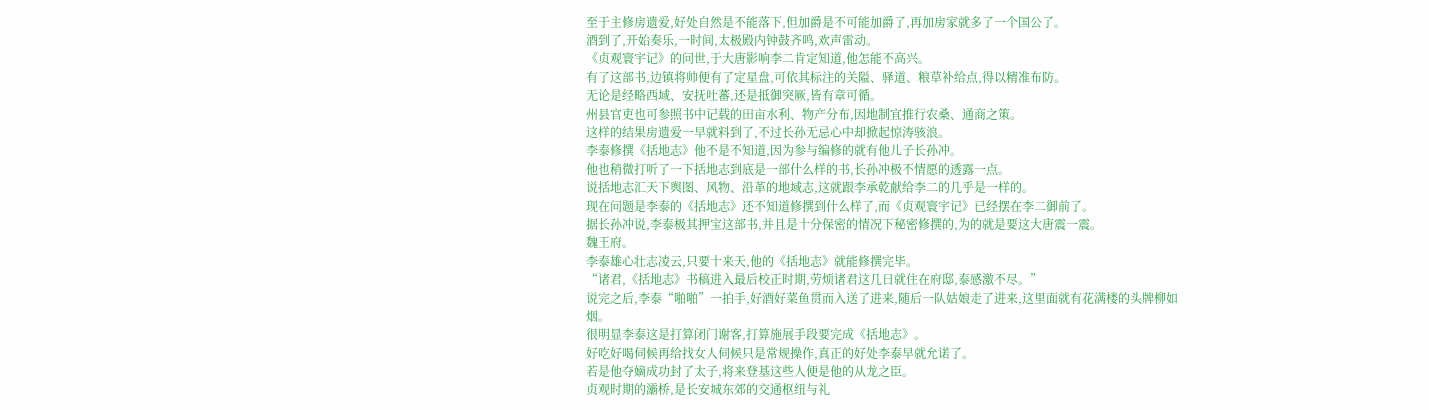至于主修房遗爱,好处自然是不能落下,但加爵是不可能加爵了,再加房家就多了一个国公了。
酒到了,开始奏乐,一时间,太极殿内钟鼓齐鸣,欢声雷动。
《贞观寰宇记》的问世,于大唐影响李二肯定知道,他怎能不高兴。
有了这部书,边镇将帅便有了定星盘,可依其标注的关隘、驿道、粮草补给点,得以精准布防。
无论是经略西域、安抚吐蕃,还是抵御突厥,皆有章可循。
州县官吏也可参照书中记载的田亩水利、物产分布,因地制宜推行农桑、通商之策。
这样的结果房遗爱一早就料到了,不过长孙无忌心中却掀起惊涛骇浪。
李泰修撰《括地志》他不是不知道,因为参与编修的就有他儿子长孙冲。
他也稍微打听了一下括地志到底是一部什么样的书,长孙冲极不情愿的透露一点。
说括地志汇天下舆图、风物、沿革的地域志,这就跟李承乾献给李二的几乎是一样的。
现在问题是李泰的《括地志》还不知道修撰到什么样了,而《贞观寰宇记》已经摆在李二御前了。
据长孙冲说,李泰极其押宝这部书,并且是十分保密的情况下秘密修撰的,为的就是要这大唐震一震。
魏王府。
李泰雄心壮志凌云,只要十来天,他的《括地志》就能修撰完毕。
“诸君,《括地志》书稿进入最后校正时期,劳烦诸君这几日就住在府邸,泰感激不尽。”
说完之后,李泰“啪啪”一拍手,好酒好菜鱼贯而入送了进来,随后一队姑娘走了进来,这里面就有花满楼的头牌柳如烟。
很明显李泰这是打算闭门谢客,打算施展手段要完成《括地志》。
好吃好喝伺候再给找女人伺候只是常规操作,真正的好处李泰早就允诺了。
若是他夺嫡成功封了太子,将来登基这些人便是他的从龙之臣。
贞观时期的灞桥,是长安城东郊的交通枢纽与礼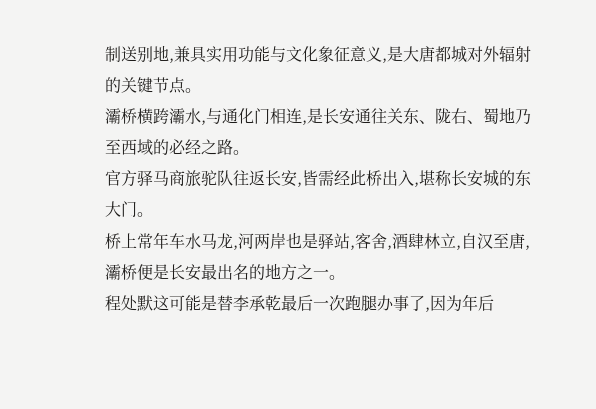制送别地,兼具实用功能与文化象征意义,是大唐都城对外辐射的关键节点。
灞桥横跨灞水,与通化门相连,是长安通往关东、陇右、蜀地乃至西域的必经之路。
官方驿马商旅驼队往返长安,皆需经此桥出入,堪称长安城的东大门。
桥上常年车水马龙,河两岸也是驿站,客舍,酒肆林立,自汉至唐,灞桥便是长安最出名的地方之一。
程处默这可能是替李承乾最后一次跑腿办事了,因为年后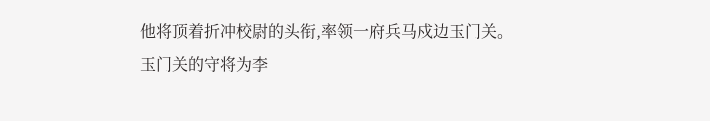他将顶着折冲校尉的头衔,率领一府兵马戍边玉门关。
玉门关的守将为李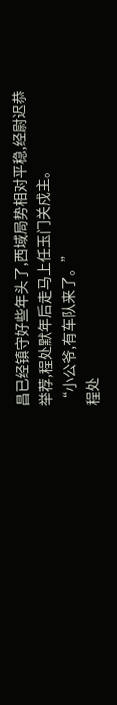昌已经镇守好些年头了,西域局势相对平稳,经尉迟恭举荐,程处默年后走马上任玉门关戍主。
“小公爷,有车队来了。”
程处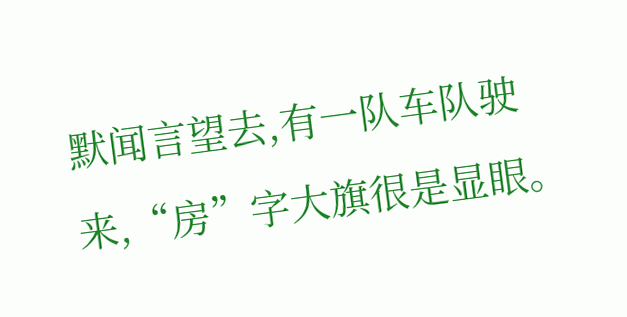默闻言望去,有一队车队驶来,“房”字大旗很是显眼。